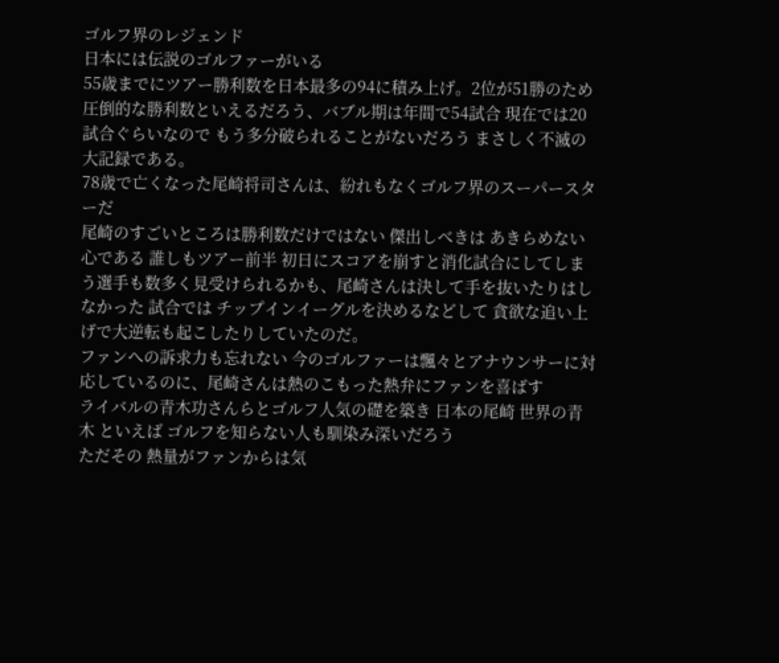ゴルフ界のレジェンド
日本には伝説のゴルファーがいる
55歳までにツアー勝利数を日本最多の94に積み上げ。2位が51勝のため 圧倒的な勝利数といえるだろう、バブル期は年間で54試合 現在では20試合ぐらいなので もう多分破られることがないだろう まさしく不滅の大記録である。
78歳で亡くなった尾崎将司さんは、紛れもなくゴルフ界のスーパースターだ
尾崎のすごいところは勝利数だけではない 傑出しべきは あきらめない心である 誰しもツアー前半 初日にスコアを崩すと消化試合にしてしまう選手も数多く見受けられるかも、尾崎さんは決して手を抜いたりはしなかった 試合では チップインイーグルを決めるなどして 貪欲な追い上げで大逆転も起こしたりしていたのだ。
ファンへの訴求力も忘れない 今のゴルファーは飄々とアナウンサーに対応しているのに、尾崎さんは熱のこもった熱弁にファンを喜ばす
ライバルの青木功さんらとゴルフ人気の礎を築き 日本の尾崎 世界の青木 といえば ゴルフを知らない人も馴染み深いだろう
ただその 熱量がファンからは気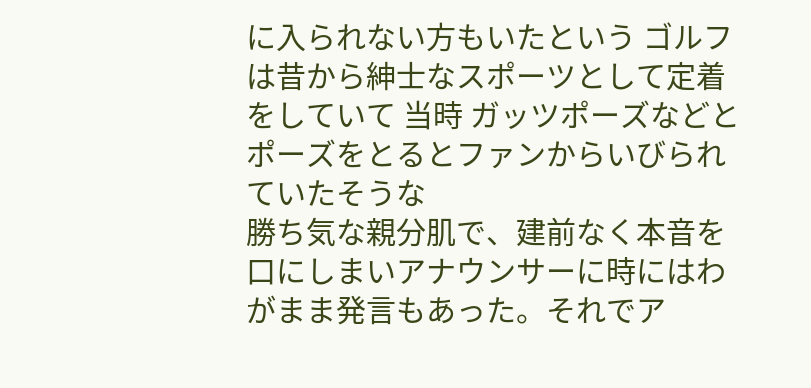に入られない方もいたという ゴルフは昔から紳士なスポーツとして定着をしていて 当時 ガッツポーズなどとポーズをとるとファンからいびられていたそうな
勝ち気な親分肌で、建前なく本音を口にしまいアナウンサーに時にはわがまま発言もあった。それでア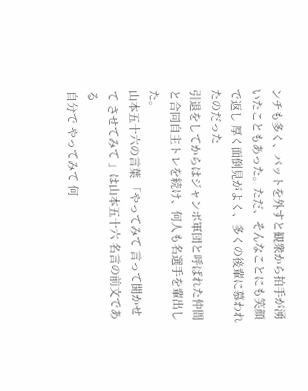ンチも多く、パットを外すと観衆から拍手が湧いたこともあった。ただ、そんなことにも笑顔で返し 厚く面倒見がよく、多くの後輩に慕われたのだった
引退をしてからはジャンボ軍団と呼ばれた仲間と合同自主トレを続け、何人も名選手を輩出した。
山本五十六の言葉 「やってみて 言って聞かせて させてみて 」は山本五十六 名言の前文である
自分で やってみて 何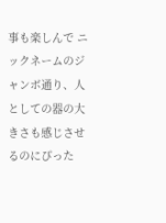事も楽しんで ニックネームのジャンボ通り、人としての器の大きさも感じさせるのにぴった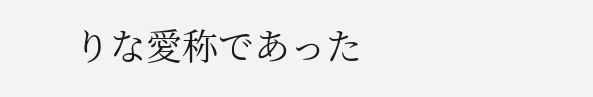りな愛称であった